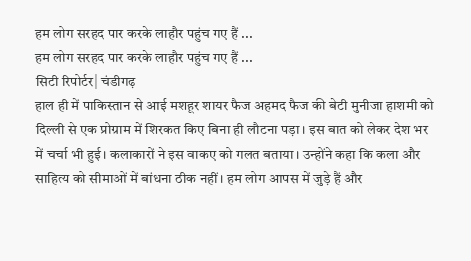हम लोग सरहद पार करके लाहौर पहुंच गए हैं ...
हम लोग सरहद पार करके लाहौर पहुंच गए हैं ...
सिटी रिपोर्टर| चंडीगढ़
हाल ही में पाकिस्तान से आई मशहूर शायर फैज अहमद फैज की बेटी मुनीजा हाशमी को दिल्ली से एक प्रोग्राम में शिरकत किए बिना ही लौटना पड़ा। इस बात को लेकर देश भर में चर्चा भी हुई। कलाकारों ने इस वाकए को गलत बताया। उन्होंने कहा कि कला और साहित्य को सीमाओं में बांधना ठीक नहीं। हम लोग आपस में जुड़े हैं और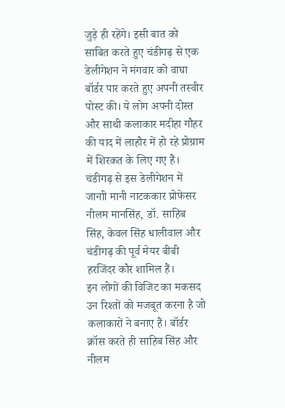जुड़े ही रहेंगे। इसी बात को साबित करते हुए चंडीगढ़ से एक डेलीगेशन ने मंगवार को वाघा बॉर्डर पार करते हुए अपनी तस्वीर पोस्ट की। ये लोग अपनी दोस्त और साथी कलाकार मदीहा गौहर की याद में लाहौर में हो रहे प्रोग्राम में शिरकत के लिए गए हैं। चंडीगढ़ से इस डेलीगेशन में जानाी मानी नाटककार प्रोफेसर नीलम मानसिंह, डॉ. साहिब सिंह, केवल सिंह धालीवाल और चंडीगढ़ की पूर्व मेयर बीबी हरजिंदर कौर शामिल हैं।
इन लोगों की विजिट का मकसद उन रिश्तों को मजबूत करना है जो कलाकारों ने बनाए हैं। बॉर्डर क्रॉस करते ही साहिब सिंह और नीलम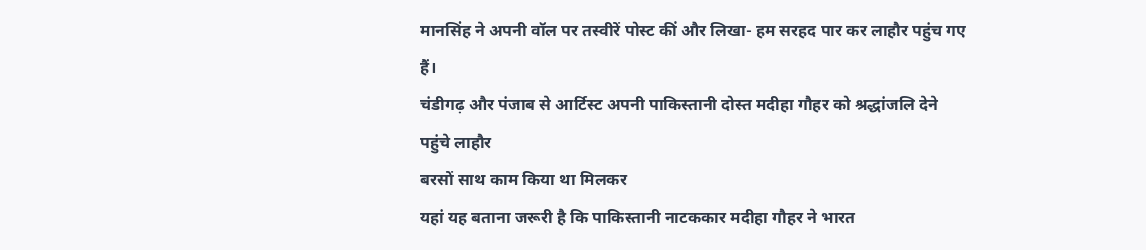मानसिंह ने अपनी वॉल पर तस्वीरें पोस्ट कीं और लिखा- हम सरहद पार कर लाहौर पहुंच गए हैं।
चंडीगढ़ और पंजाब से आर्टिस्ट अपनी पाकिस्तानी दोस्त मदीहा गौहर को श्रद्धांजलि देने पहुंचे लाहौर
बरसों साथ काम किया था मिलकर
यहां यह बताना जरूरी है कि पाकिस्तानी नाटककार मदीहा गौहर ने भारत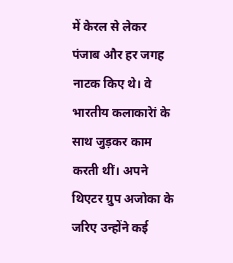में केरल से लेकर पंजाब और हर जगह नाटक किए थे। वे भारतीय कलाकारेां के साथ जुड़कर काम करती थीं। अपने थिएटर ग्रुप अजोका के जरिए उन्होंने कई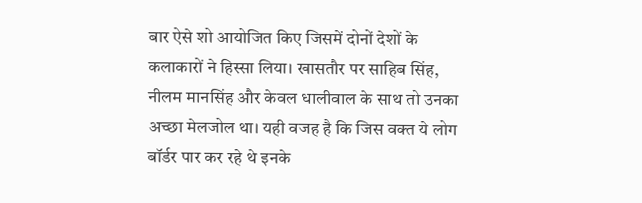बार ऐसे शो आयोजित किए जिसमें दोनों देशों के कलाकारों ने हिस्सा लिया। खासतौर पर साहिब सिंह, नीलम मानसिंह और केवल धालीवाल के साथ तो उनका अच्छा मेलजोल था। यही वजह है कि जिस वक्त ये लोग बॉर्डर पार कर रहे थे इनके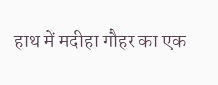हाथ में मदीहा गौहर का एक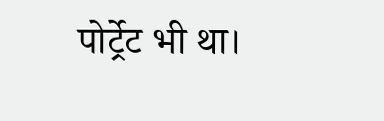पोर्ट्रेट भी था।